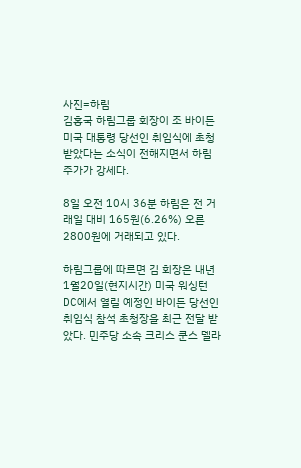사진=하림
김홍국 하림그룹 회장이 조 바이든 미국 대통령 당선인 취임식에 초청받았다는 소식이 전해지면서 하림 주가가 강세다.

8일 오전 10시 36분 하림은 전 거래일 대비 165원(6.26%) 오른 2800원에 거래되고 있다.

하림그룹에 따르면 김 회장은 내년 1월20일(현지시간) 미국 워싱턴DC에서 열릴 예정인 바이든 당선인 취임식 참석 초청장을 최근 전달 받았다. 민주당 소속 크리스 쿤스 델라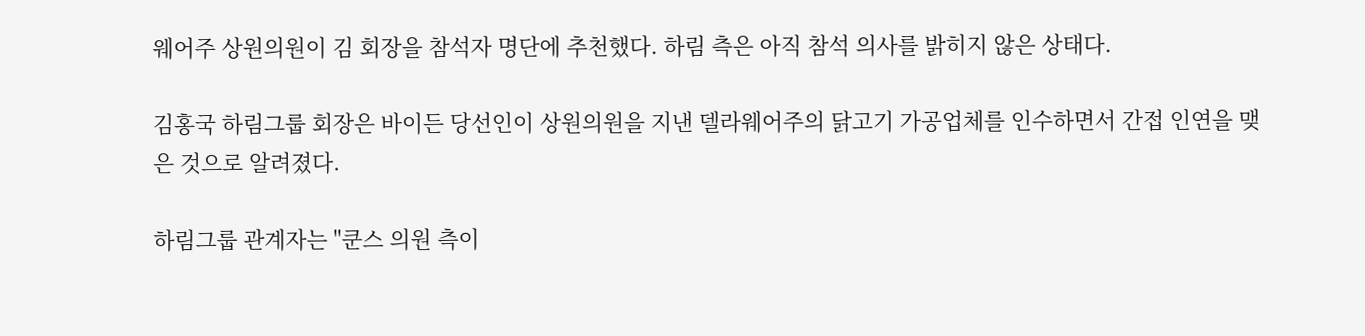웨어주 상원의원이 김 회장을 참석자 명단에 추천했다. 하림 측은 아직 참석 의사를 밝히지 않은 상태다.

김홍국 하림그룹 회장은 바이든 당선인이 상원의원을 지낸 델라웨어주의 닭고기 가공업체를 인수하면서 간접 인연을 맺은 것으로 알려졌다.

하림그룹 관계자는 "쿤스 의원 측이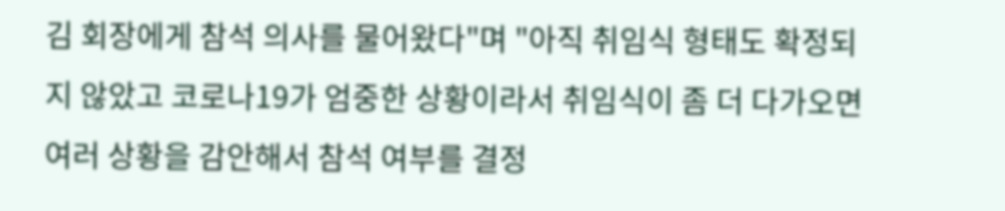김 회장에게 참석 의사를 물어왔다"며 "아직 취임식 형태도 확정되지 않았고 코로나19가 엄중한 상황이라서 취임식이 좀 더 다가오면 여러 상황을 감안해서 참석 여부를 결정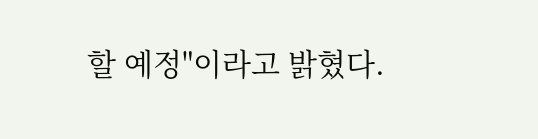할 예정"이라고 밝혔다.